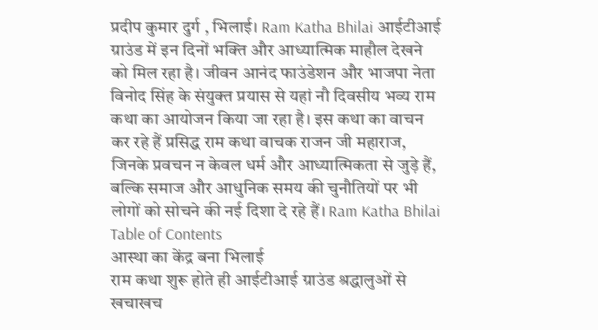प्रदीप कुमार दुर्ग , भिलाई। Ram Katha Bhilai आईटीआई ग्राउंड में इन दिनों भक्ति और आध्यात्मिक माहौल देखने को मिल रहा है। जीवन आनंद फाउंडेशन और भाजपा नेता विनोद सिंह के संयुक्त प्रयास से यहां नौ दिवसीय भव्य राम कथा का आयोजन किया जा रहा है। इस कथा का वाचन कर रहे हैं प्रसिद्ध राम कथा वाचक राजन जी महाराज, जिनके प्रवचन न केवल धर्म और आध्यात्मिकता से जुड़े हैं, बल्कि समाज और आधुनिक समय की चुनौतियों पर भी लोगों को सोचने की नई दिशा दे रहे हैं। Ram Katha Bhilai
Table of Contents
आस्था का केंद्र बना भिलाई
राम कथा शुरू होते ही आईटीआई ग्राउंड श्रद्धालुओं से खचाखच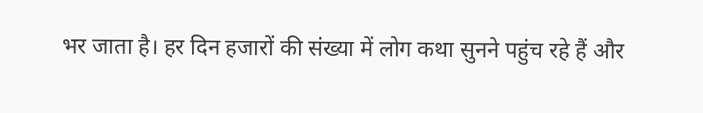भर जाता है। हर दिन हजारों की संख्या में लोग कथा सुनने पहुंच रहे हैं और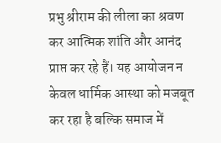प्रभु श्रीराम की लीला का श्रवण कर आत्मिक शांति और आनंद प्राप्त कर रहे हैं। यह आयोजन न केवल धार्मिक आस्था को मजबूत कर रहा है बल्कि समाज में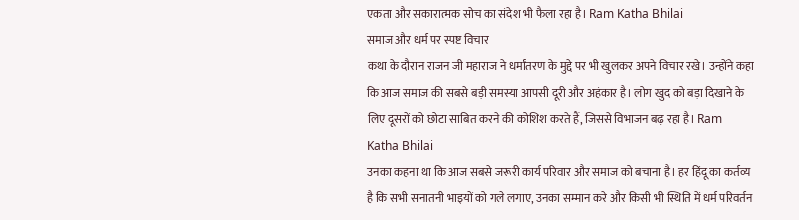एकता और सकारात्मक सोच का संदेश भी फैला रहा है। Ram Katha Bhilai
समाज और धर्म पर स्पष्ट विचार
कथा के दौरान राजन जी महाराज ने धर्मांतरण के मुद्दे पर भी खुलकर अपने विचार रखे। उन्होंने कहा कि आज समाज की सबसे बड़ी समस्या आपसी दूरी और अहंकार है। लोग खुद को बड़ा दिखाने के लिए दूसरों को छोटा साबित करने की कोशिश करते हैं, जिससे विभाजन बढ़ रहा है। Ram Katha Bhilai
उनका कहना था कि आज सबसे जरूरी कार्य परिवार और समाज को बचाना है। हर हिंदू का कर्तव्य है कि सभी सनातनी भाइयों को गले लगाए, उनका सम्मान करे और किसी भी स्थिति में धर्म परिवर्तन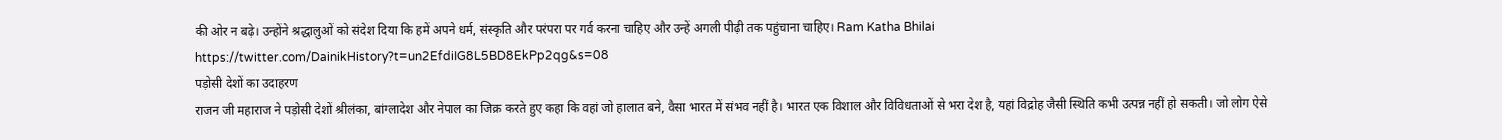की ओर न बढ़े। उन्होंने श्रद्धालुओं को संदेश दिया कि हमें अपने धर्म, संस्कृति और परंपरा पर गर्व करना चाहिए और उन्हें अगली पीढ़ी तक पहुंचाना चाहिए। Ram Katha Bhilai
https://twitter.com/DainikHistory?t=un2EfdiIG8L5BD8EkPp2qg&s=08
पड़ोसी देशों का उदाहरण
राजन जी महाराज ने पड़ोसी देशों श्रीलंका, बांग्लादेश और नेपाल का जिक्र करते हुए कहा कि वहां जो हालात बने, वैसा भारत में संभव नहीं है। भारत एक विशाल और विविधताओं से भरा देश है, यहां विद्रोह जैसी स्थिति कभी उत्पन्न नहीं हो सकती। जो लोग ऐसे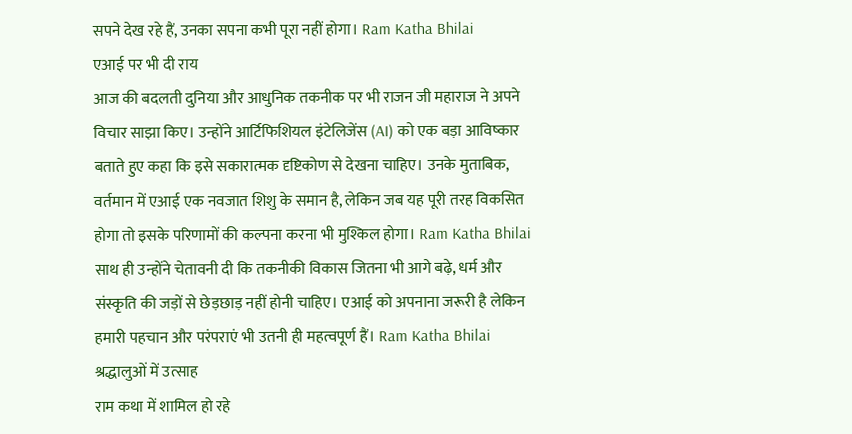सपने देख रहे हैं, उनका सपना कभी पूरा नहीं होगा। Ram Katha Bhilai
एआई पर भी दी राय
आज की बदलती दुनिया और आधुनिक तकनीक पर भी राजन जी महाराज ने अपने विचार साझा किए। उन्होंने आर्टिफिशियल इंटेलिजेंस (AI) को एक बड़ा आविष्कार बताते हुए कहा कि इसे सकारात्मक दृष्टिकोण से देखना चाहिए। उनके मुताबिक, वर्तमान में एआई एक नवजात शिशु के समान है, लेकिन जब यह पूरी तरह विकसित होगा तो इसके परिणामों की कल्पना करना भी मुश्किल होगा। Ram Katha Bhilai
साथ ही उन्होंने चेतावनी दी कि तकनीकी विकास जितना भी आगे बढ़े, धर्म और संस्कृति की जड़ों से छेड़छाड़ नहीं होनी चाहिए। एआई को अपनाना जरूरी है लेकिन हमारी पहचान और परंपराएं भी उतनी ही महत्वपूर्ण हैं। Ram Katha Bhilai
श्रद्धालुओं में उत्साह
राम कथा में शामिल हो रहे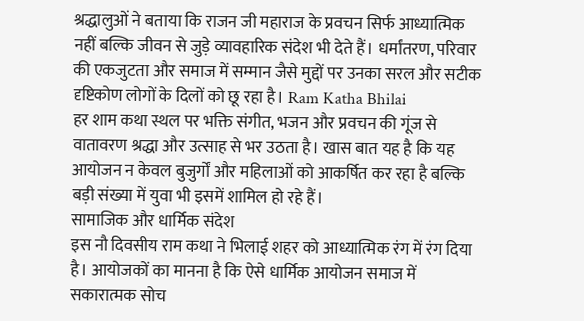श्रद्धालुओं ने बताया कि राजन जी महाराज के प्रवचन सिर्फ आध्यात्मिक नहीं बल्कि जीवन से जुड़े व्यावहारिक संदेश भी देते हैं। धर्मांतरण, परिवार की एकजुटता और समाज में सम्मान जैसे मुद्दों पर उनका सरल और सटीक दृष्टिकोण लोगों के दिलों को छू रहा है। Ram Katha Bhilai
हर शाम कथा स्थल पर भक्ति संगीत, भजन और प्रवचन की गूंज से वातावरण श्रद्धा और उत्साह से भर उठता है। खास बात यह है कि यह आयोजन न केवल बुजुर्गों और महिलाओं को आकर्षित कर रहा है बल्कि बड़ी संख्या में युवा भी इसमें शामिल हो रहे हैं।
सामाजिक और धार्मिक संदेश
इस नौ दिवसीय राम कथा ने भिलाई शहर को आध्यात्मिक रंग में रंग दिया है। आयोजकों का मानना है कि ऐसे धार्मिक आयोजन समाज में सकारात्मक सोच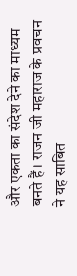और एकता का संदेश देने का माध्यम बनते हैं। राजन जी महाराज के प्रवचन ने यह साबित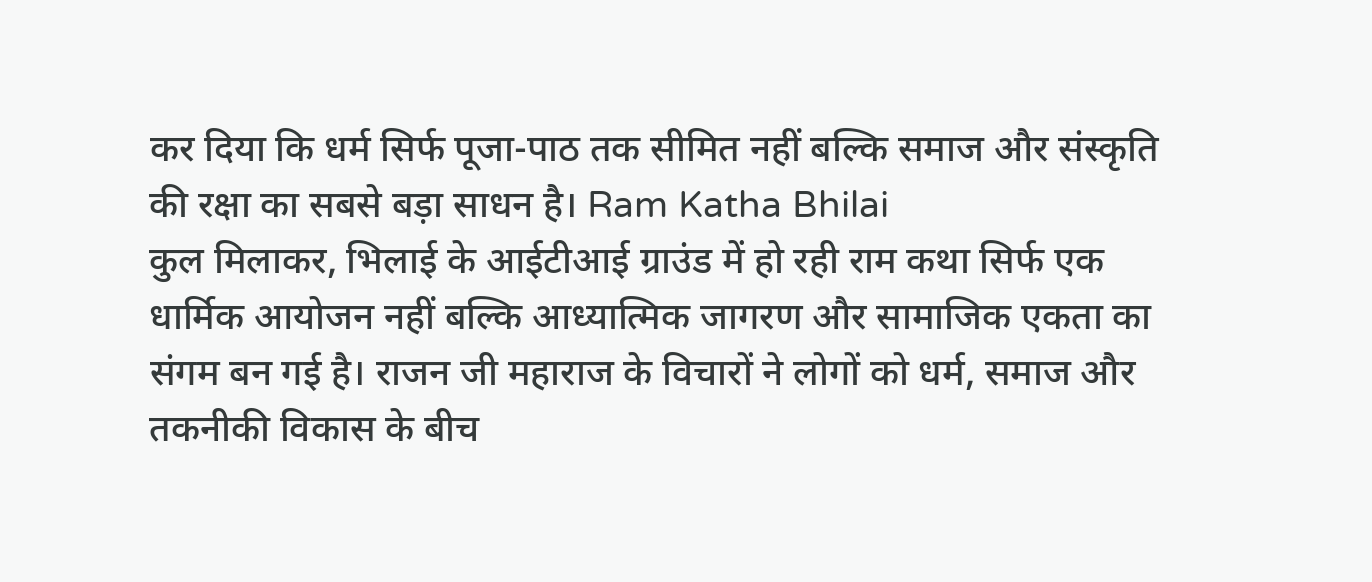कर दिया कि धर्म सिर्फ पूजा-पाठ तक सीमित नहीं बल्कि समाज और संस्कृति की रक्षा का सबसे बड़ा साधन है। Ram Katha Bhilai
कुल मिलाकर, भिलाई के आईटीआई ग्राउंड में हो रही राम कथा सिर्फ एक धार्मिक आयोजन नहीं बल्कि आध्यात्मिक जागरण और सामाजिक एकता का संगम बन गई है। राजन जी महाराज के विचारों ने लोगों को धर्म, समाज और तकनीकी विकास के बीच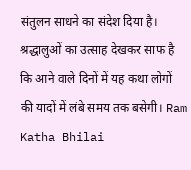संतुलन साधने का संदेश दिया है। श्रद्धालुओं का उत्साह देखकर साफ है कि आने वाले दिनों में यह कथा लोगों की यादों में लंबे समय तक बसेगी। Ram Katha Bhilai